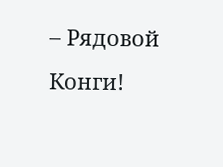– Рядовой Конги!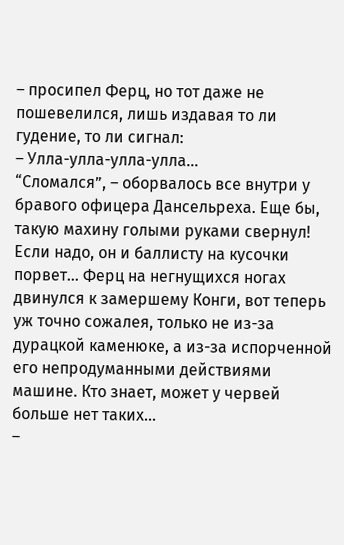– просипел Ферц, но тот даже не пошевелился, лишь издавая то ли гудение, то ли сигнал:
– Улла-улла-улла-улла…
“Сломался”, – оборвалось все внутри у бравого офицера Дансельреха. Еще бы, такую махину голыми руками свернул! Если надо, он и баллисту на кусочки порвет… Ферц на негнущихся ногах двинулся к замершему Конги, вот теперь уж точно сожалея, только не из-за дурацкой каменюке, а из-за испорченной его непродуманными действиями машине. Кто знает, может у червей больше нет таких…
–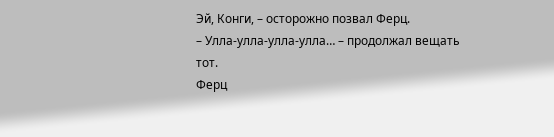Эй, Конги, – осторожно позвал Ферц.
– Улла-улла-улла-улла… – продолжал вещать тот.
Ферц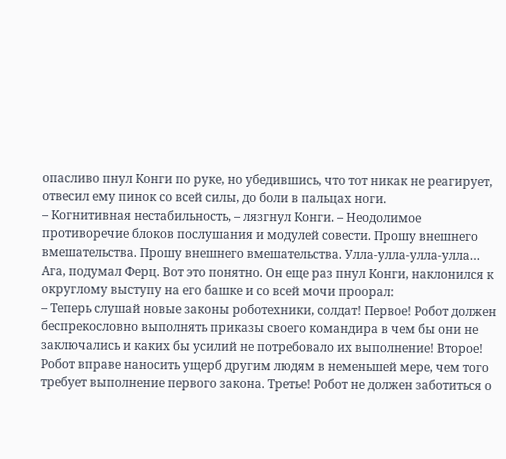опасливо пнул Конги по руке, но убедившись, что тот никак не реагирует, отвесил ему пинок со всей силы, до боли в пальцах ноги.
– Когнитивная нестабильность, – лязгнул Конги. – Неодолимое противоречие блоков послушания и модулей совести. Прошу внешнего вмешательства. Прошу внешнего вмешательства. Улла-улла-улла-улла…
Ага, подумал Ферц. Вот это понятно. Он еще раз пнул Конги, наклонился к округлому выступу на его башке и со всей мочи проорал:
– Теперь слушай новые законы роботехники, солдат! Первое! Робот должен беспрекословно выполнять приказы своего командира в чем бы они не заключались и каких бы усилий не потребовало их выполнение! Второе! Робот вправе наносить ущерб другим людям в неменьшей мере, чем того требует выполнение первого закона. Третье! Робот не должен заботиться о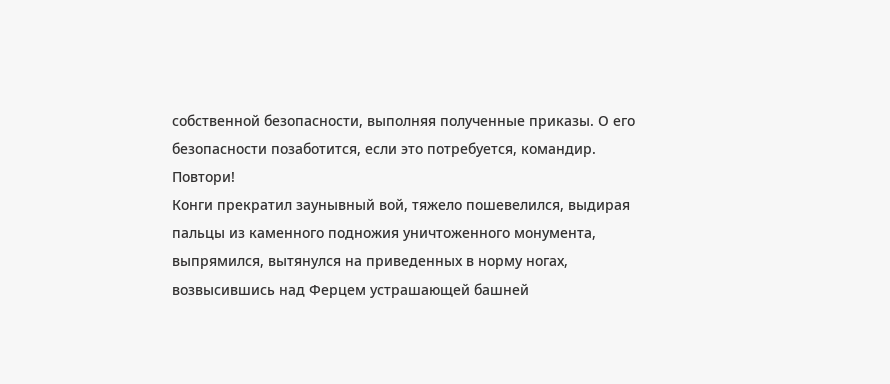собственной безопасности, выполняя полученные приказы. О его безопасности позаботится, если это потребуется, командир. Повтори!
Конги прекратил заунывный вой, тяжело пошевелился, выдирая пальцы из каменного подножия уничтоженного монумента, выпрямился, вытянулся на приведенных в норму ногах, возвысившись над Ферцем устрашающей башней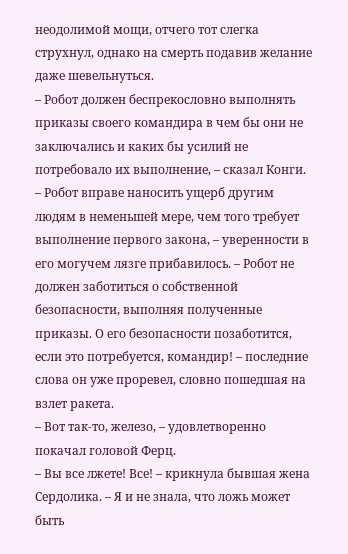неодолимой мощи, отчего тот слегка струхнул, однако на смерть подавив желание даже шевельнуться.
– Робот должен беспрекословно выполнять приказы своего командира в чем бы они не заключались и каких бы усилий не потребовало их выполнение, – сказал Конги. – Робот вправе наносить ущерб другим людям в неменьшей мере, чем того требует выполнение первого закона, – уверенности в его могучем лязге прибавилось. – Робот не должен заботиться о собственной безопасности, выполняя полученные приказы. О его безопасности позаботится, если это потребуется, командир! – последние слова он уже проревел, словно пошедшая на взлет ракета.
– Вот так-то, железо, – удовлетворенно покачал головой Ферц.
– Вы все лжете! Все! – крикнула бывшая жена Сердолика. – Я и не знала, что ложь может быть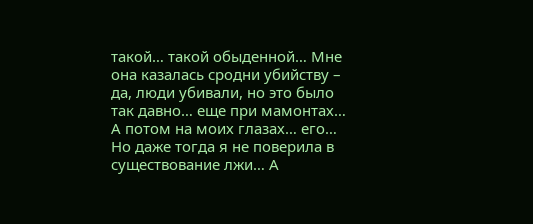такой… такой обыденной… Мне она казалась сродни убийству – да, люди убивали, но это было так давно… еще при мамонтах… А потом на моих глазах… его… Но даже тогда я не поверила в существование лжи… А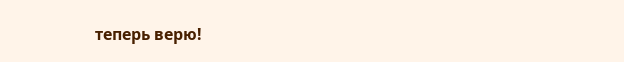теперь верю!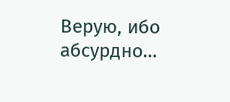Верую, ибо абсурдно…